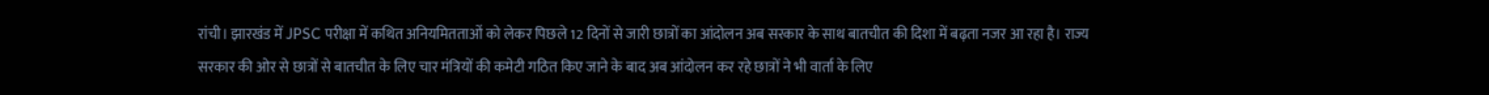रांची। झारखंड में JPSC परीक्षा में कथित अनियमितताओं को लेकर पिछले 12 दिनों से जारी छात्रों का आंदोलन अब सरकार के साथ बातचीत की दिशा में बढ़ता नजर आ रहा है। राज्य सरकार की ओर से छात्रों से बातचीत के लिए चार मंत्रियों की कमेटी गठित किए जाने के बाद अब आंदोलन कर रहे छात्रों ने भी वार्ता के लिए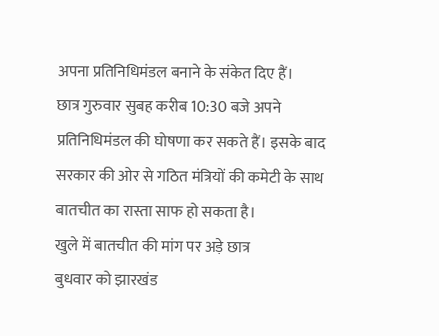अपना प्रतिनिधिमंडल बनाने के संकेत दिए हैं।
छात्र गुरुवार सुबह करीब 10:30 बजे अपने प्रतिनिधिमंडल की घोषणा कर सकते हैं। इसके बाद सरकार की ओर से गठित मंत्रियों की कमेटी के साथ बातचीत का रास्ता साफ हो सकता है।
खुले में बातचीत की मांग पर अड़े छात्र
बुधवार को झारखंड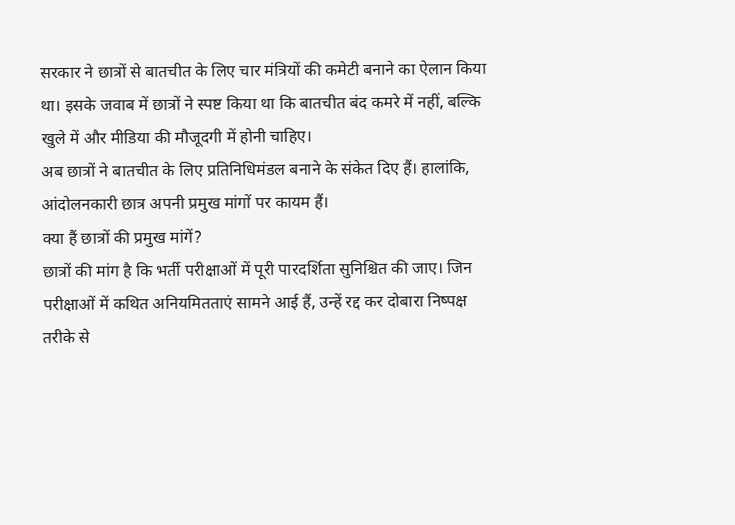सरकार ने छात्रों से बातचीत के लिए चार मंत्रियों की कमेटी बनाने का ऐलान किया था। इसके जवाब में छात्रों ने स्पष्ट किया था कि बातचीत बंद कमरे में नहीं, बल्कि खुले में और मीडिया की मौजूदगी में होनी चाहिए।
अब छात्रों ने बातचीत के लिए प्रतिनिधिमंडल बनाने के संकेत दिए हैं। हालांकि, आंदोलनकारी छात्र अपनी प्रमुख मांगों पर कायम हैं।
क्या हैं छात्रों की प्रमुख मांगें?
छात्रों की मांग है कि भर्ती परीक्षाओं में पूरी पारदर्शिता सुनिश्चित की जाए। जिन परीक्षाओं में कथित अनियमितताएं सामने आई हैं, उन्हें रद्द कर दोबारा निष्पक्ष तरीके से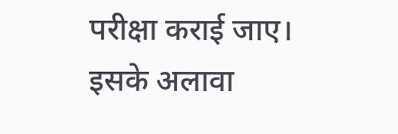परीक्षा कराई जाए।
इसके अलावा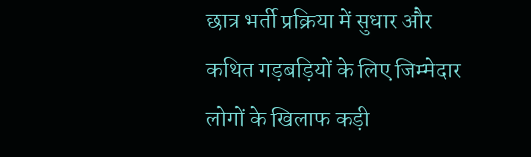छात्र भर्ती प्रक्रिया में सुधार और कथित गड़बड़ियों के लिए जिम्मेदार लोगों के खिलाफ कड़ी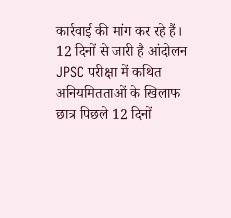कार्रवाई की मांग कर रहे हैं।
12 दिनों से जारी है आंदोलन
JPSC परीक्षा में कथित अनियमितताओं के खिलाफ छात्र पिछले 12 दिनों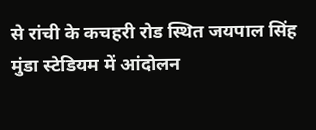से रांची के कचहरी रोड स्थित जयपाल सिंह मुंडा स्टेडियम में आंदोलन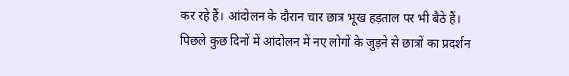कर रहे हैं। आंदोलन के दौरान चार छात्र भूख हड़ताल पर भी बैठे हैं।
पिछले कुछ दिनों में आंदोलन में नए लोगों के जुड़ने से छात्रों का प्रदर्शन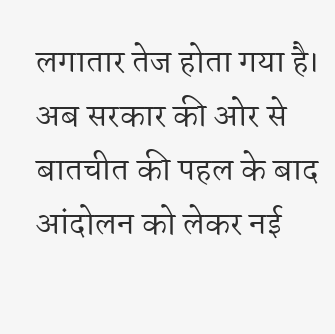लगातार तेज होता गया है। अब सरकार की ओर से बातचीत की पहल के बाद आंदोलन को लेकर नई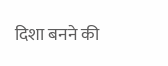दिशा बनने की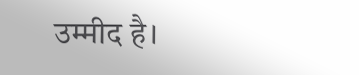उम्मीद है।